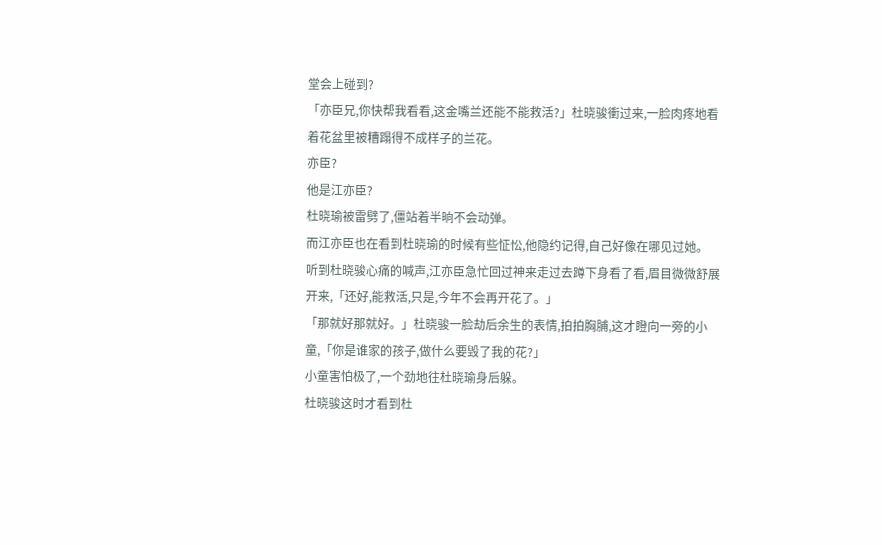堂会上碰到?
「亦臣兄,你快帮我看看,这金嘴兰还能不能救活?」杜晓骏衝过来,一脸肉疼地看着花盆里被糟蹋得不成样子的兰花。
亦臣?
他是江亦臣?
杜晓瑜被雷劈了,僵站着半晌不会动弹。
而江亦臣也在看到杜晓瑜的时候有些怔忪,他隐约记得,自己好像在哪见过她。
听到杜晓骏心痛的喊声,江亦臣急忙回过神来走过去蹲下身看了看,眉目微微舒展开来,「还好,能救活,只是,今年不会再开花了。」
「那就好那就好。」杜晓骏一脸劫后余生的表情,拍拍胸脯,这才瞪向一旁的小童,「你是谁家的孩子,做什么要毁了我的花?」
小童害怕极了,一个劲地往杜晓瑜身后躲。
杜晓骏这时才看到杜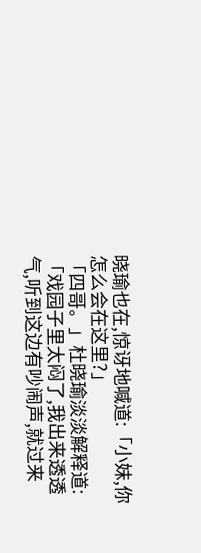晓瑜也在,惊讶地喊道:「小妹,你怎么会在这里?」
「四哥。」杜晓瑜淡淡解释道:「戏园子里太闷了,我出来透透气,听到这边有吵闹声,就过来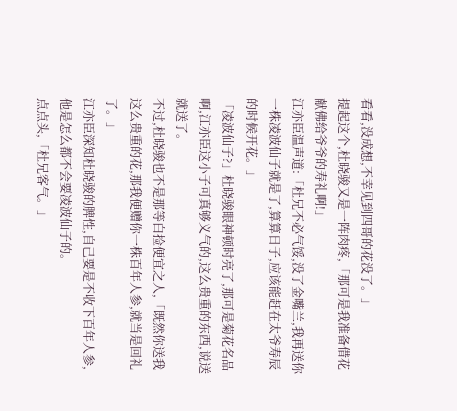看看,没成想,不幸见到四哥的花没了。」
提起这个,杜晓骏又是一阵肉疼,「那可是我准备借花献佛给爷爷的寿礼啊!」
江亦臣温声道:「杜兄不必气馁,没了金嘴兰,我再送你一株凌波仙子就是了,算算日子,应该能赶在太爷寿辰的时候开花。」
「凌波仙子?」杜晓骏眼神顿时亮了,那可是菊花名品啊,江亦臣这小子可真够义气的,这么贵重的东西,说送就送了。
不过,杜晓骏也不是那等白捡便宜之人,「既然你送我这么贵重的花,那我便赠你一株百年人参,就当是回礼了。」
江亦臣深知杜晓骏的脾性,自己要是不收下百年人参,他是怎么都不会要凌波仙子的。
点点头,「杜兄客气。」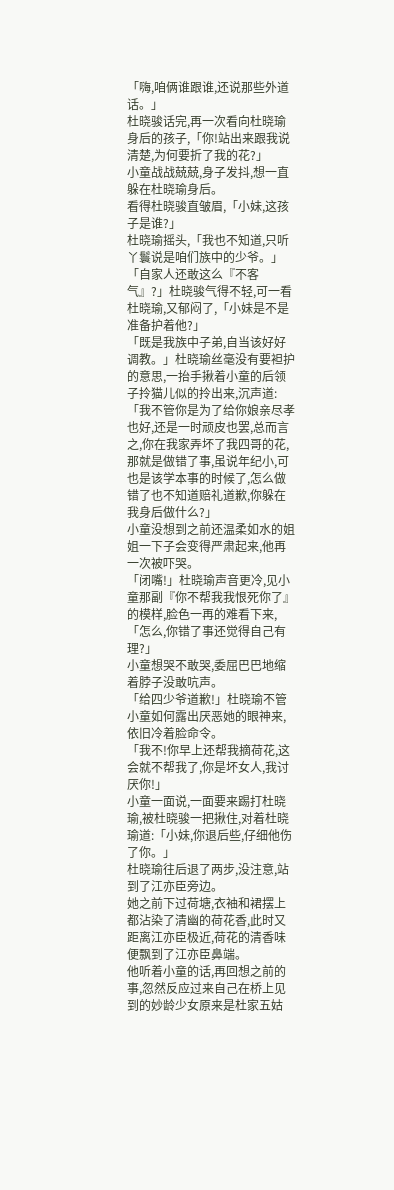「嗨,咱俩谁跟谁,还说那些外道话。」
杜晓骏话完,再一次看向杜晓瑜身后的孩子,「你!站出来跟我说清楚,为何要折了我的花?」
小童战战兢兢,身子发抖,想一直躲在杜晓瑜身后。
看得杜晓骏直皱眉,「小妹,这孩子是谁?」
杜晓瑜摇头,「我也不知道,只听丫鬟说是咱们族中的少爷。」
「自家人还敢这么『不客气』?」杜晓骏气得不轻,可一看杜晓瑜,又郁闷了,「小妹是不是准备护着他?」
「既是我族中子弟,自当该好好调教。」杜晓瑜丝毫没有要袒护的意思,一抬手揪着小童的后领子拎猫儿似的拎出来,沉声道:「我不管你是为了给你娘亲尽孝也好,还是一时顽皮也罢,总而言之,你在我家弄坏了我四哥的花,那就是做错了事,虽说年纪小,可也是该学本事的时候了,怎么做错了也不知道赔礼道歉,你躲在我身后做什么?」
小童没想到之前还温柔如水的姐姐一下子会变得严肃起来,他再一次被吓哭。
「闭嘴!」杜晓瑜声音更冷,见小童那副『你不帮我我恨死你了』的模样,脸色一再的难看下来,「怎么,你错了事还觉得自己有理?」
小童想哭不敢哭,委屈巴巴地缩着脖子没敢吭声。
「给四少爷道歉!」杜晓瑜不管小童如何露出厌恶她的眼神来,依旧冷着脸命令。
「我不!你早上还帮我摘荷花,这会就不帮我了,你是坏女人,我讨厌你!」
小童一面说,一面要来踢打杜晓瑜,被杜晓骏一把揪住,对着杜晓瑜道:「小妹,你退后些,仔细他伤了你。」
杜晓瑜往后退了两步,没注意,站到了江亦臣旁边。
她之前下过荷塘,衣袖和裙摆上都沾染了清幽的荷花香,此时又距离江亦臣极近,荷花的清香味便飘到了江亦臣鼻端。
他听着小童的话,再回想之前的事,忽然反应过来自己在桥上见到的妙龄少女原来是杜家五姑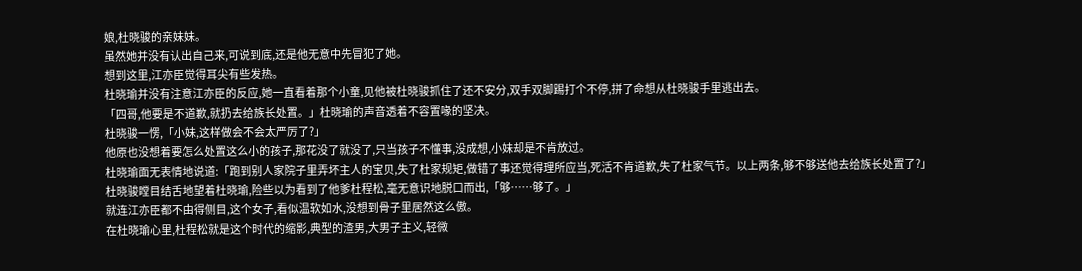娘,杜晓骏的亲妹妹。
虽然她并没有认出自己来,可说到底,还是他无意中先冒犯了她。
想到这里,江亦臣觉得耳尖有些发热。
杜晓瑜并没有注意江亦臣的反应,她一直看着那个小童,见他被杜晓骏抓住了还不安分,双手双脚踢打个不停,拼了命想从杜晓骏手里逃出去。
「四哥,他要是不道歉,就扔去给族长处置。」杜晓瑜的声音透着不容置喙的坚决。
杜晓骏一愣,「小妹,这样做会不会太严厉了?」
他原也没想着要怎么处置这么小的孩子,那花没了就没了,只当孩子不懂事,没成想,小妹却是不肯放过。
杜晓瑜面无表情地说道:「跑到别人家院子里弄坏主人的宝贝,失了杜家规矩,做错了事还觉得理所应当,死活不肯道歉,失了杜家气节。以上两条,够不够送他去给族长处置了?」
杜晓骏瞠目结舌地望着杜晓瑜,险些以为看到了他爹杜程松,毫无意识地脱口而出,「够……够了。」
就连江亦臣都不由得侧目,这个女子,看似温软如水,没想到骨子里居然这么傲。
在杜晓瑜心里,杜程松就是这个时代的缩影,典型的渣男,大男子主义,轻微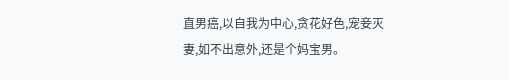直男癌,以自我为中心,贪花好色,宠妾灭妻,如不出意外,还是个妈宝男。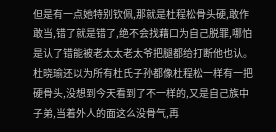但是有一点她特别钦佩,那就是杜程松骨头硬,敢作敢当,错了就是错了,绝不会找藉口为自己脱罪,哪怕是认了错能被老太太老太爷把腿都给打断他也认。
杜晓瑜还以为所有杜氏子孙都像杜程松一样有一把硬骨头,没想到今天看到了不一样的,又是自己族中子弟,当着外人的面这么没骨气,再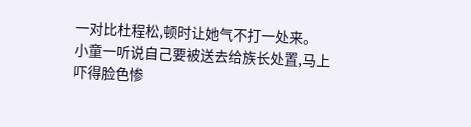一对比杜程松,顿时让她气不打一处来。
小童一听说自己要被送去给族长处置,马上吓得脸色惨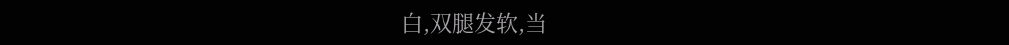白,双腿发软,当